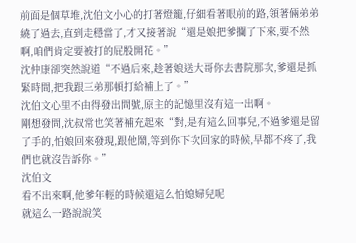前面是個草堆,沈伯文小心的打著燈籠,仔細看著眼前的路,領著倆弟弟繞了過去,直到走穩當了,才又接著說“還是娘把爹攔了下來,要不然啊,咱們肯定要被打的屁股開花。”
沈仲康卻突然說道“不過后來,趁著娘送大哥你去書院那次,爹還是抓緊時間,把我跟三弟那頓打給補上了。”
沈伯文心里不由得發出問號,原主的記憶里沒有這一出啊。
剛想發問,沈叔常也笑著補充起來“對,是有這么回事兒,不過爹還是留了手的,怕娘回來發現,跟他鬧,等到你下次回家的時候,早都不疼了,我們也就沒告訴你。”
沈伯文
看不出來啊,他爹年輕的時候還這么怕媳婦兒呢
就這么一路說說笑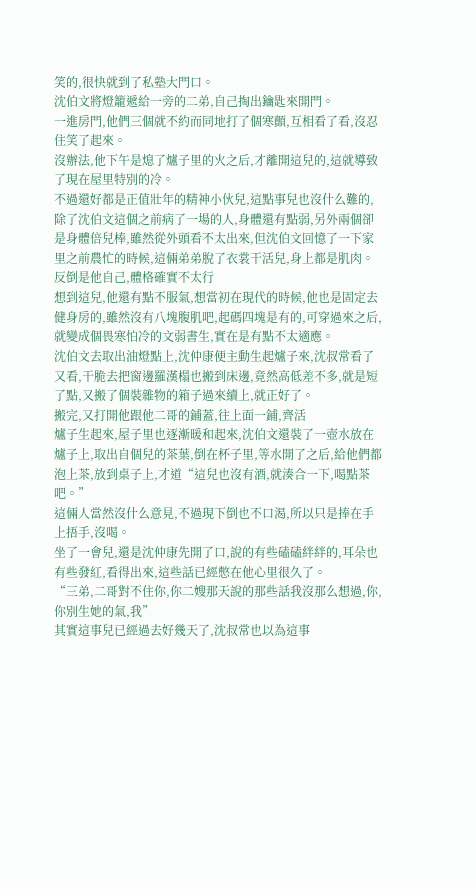笑的,很快就到了私塾大門口。
沈伯文將燈籠遞給一旁的二弟,自己掏出鑰匙來開門。
一進房門,他們三個就不約而同地打了個寒顫,互相看了看,沒忍住笑了起來。
沒辦法,他下午是熄了爐子里的火之后,才離開這兒的,這就導致了現在屋里特別的冷。
不過還好都是正值壯年的精神小伙兒,這點事兒也沒什么難的,除了沈伯文這個之前病了一場的人,身體還有點弱,另外兩個卻是身體倍兒棒,雖然從外頭看不太出來,但沈伯文回憶了一下家里之前農忙的時候,這倆弟弟脫了衣裳干活兒,身上都是肌肉。
反倒是他自己,體格確實不太行
想到這兒,他還有點不服氣,想當初在現代的時候,他也是固定去健身房的,雖然沒有八塊腹肌吧,起碼四塊是有的,可穿過來之后,就變成個畏寒怕冷的文弱書生,實在是有點不太適應。
沈伯文去取出油燈點上,沈仲康便主動生起爐子來,沈叔常看了又看,干脆去把窗邊羅漢榻也搬到床邊,竟然高低差不多,就是短了點,又搬了個裝雜物的箱子過來續上,就正好了。
搬完,又打開他跟他二哥的鋪蓋,往上面一鋪,齊活
爐子生起來,屋子里也逐漸暖和起來,沈伯文還裝了一壺水放在爐子上,取出自個兒的茶葉,倒在杯子里,等水開了之后,給他們都泡上茶,放到桌子上,才道“這兒也沒有酒,就湊合一下,喝點茶吧。”
這倆人當然沒什么意見,不過現下倒也不口渴,所以只是捧在手上捂手,沒喝。
坐了一會兒,還是沈仲康先開了口,說的有些磕磕絆絆的,耳朵也有些發紅,看得出來,這些話已經憋在他心里很久了。
“三弟,二哥對不住你,你二嫂那天說的那些話我沒那么想過,你,你別生她的氣,我”
其實這事兒已經過去好幾天了,沈叔常也以為這事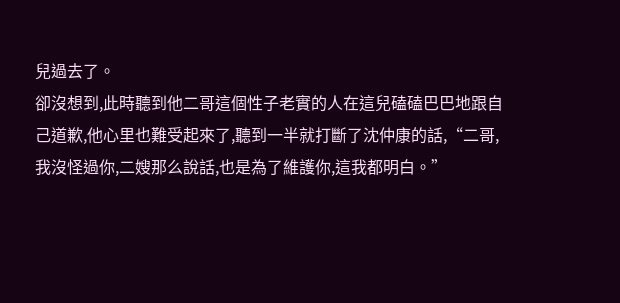兒過去了。
卻沒想到,此時聽到他二哥這個性子老實的人在這兒磕磕巴巴地跟自己道歉,他心里也難受起來了,聽到一半就打斷了沈仲康的話,“二哥,我沒怪過你,二嫂那么說話,也是為了維護你,這我都明白。”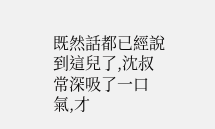既然話都已經說到這兒了,沈叔常深吸了一口氣,才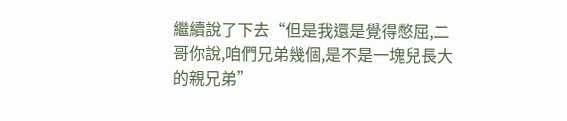繼續說了下去“但是我還是覺得憋屈,二哥你說,咱們兄弟幾個,是不是一塊兒長大的親兄弟”